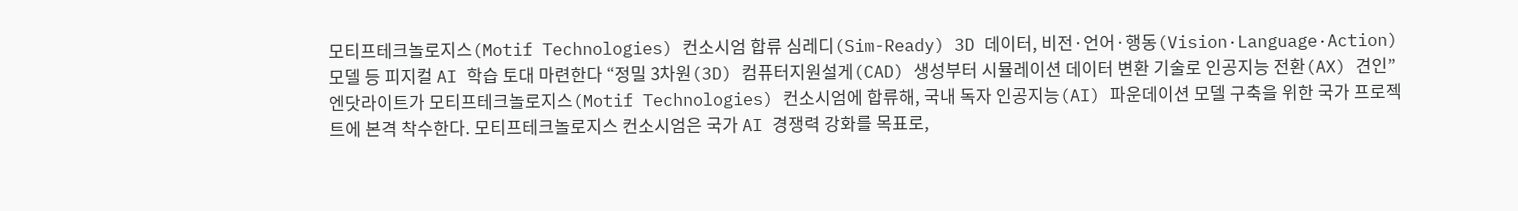모티프테크놀로지스(Motif Technologies) 컨소시엄 합류 심레디(Sim-Ready) 3D 데이터, 비전·언어·행동(Vision·Language·Action) 모델 등 피지컬 AI 학습 토대 마련한다 “정밀 3차원(3D) 컴퓨터지원설게(CAD) 생성부터 시뮬레이션 데이터 변환 기술로 인공지능 전환(AX) 견인” 엔닷라이트가 모티프테크놀로지스(Motif Technologies) 컨소시엄에 합류해, 국내 독자 인공지능(AI) 파운데이션 모델 구축을 위한 국가 프로젝트에 본격 착수한다. 모티프테크놀로지스 컨소시엄은 국가 AI 경쟁력 강화를 목표로,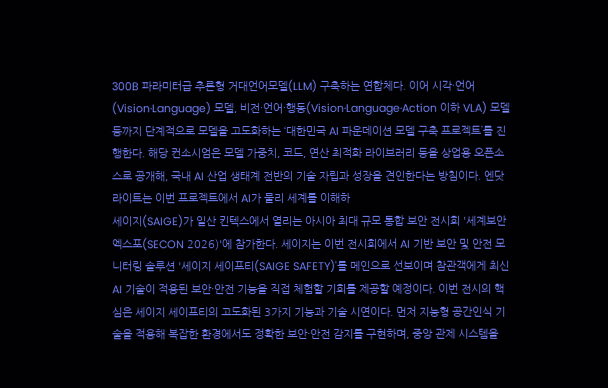300B 파라미터급 추론형 거대언어모델(LLM) 구축하는 연합체다. 이어 시각·언어(Vision·Language) 모델, 비전·언어·행동(Vision·Language·Action 이하 VLA) 모델 등까지 단계적으로 모델을 고도화하는 ‘대한민국 AI 파운데이션 모델 구축 프로젝트’를 진행한다. 해당 컨소시엄은 모델 가중치, 코드, 연산 최적화 라이브러리 등을 상업용 오픈소스로 공개해, 국내 AI 산업 생태계 전반의 기술 자립과 성장을 견인한다는 방침이다. 엔닷라이트는 이번 프로젝트에서 AI가 물리 세계를 이해하
세이지(SAIGE)가 일산 킨텍스에서 열리는 아시아 최대 규모 통합 보안 전시회 '세계보안엑스포(SECON 2026)'에 참가한다. 세이지는 이번 전시회에서 AI 기반 보안 및 안전 모니터링 솔루션 '세이지 세이프티(SAIGE SAFETY)'를 메인으로 선보이며 참관객에게 최신 AI 기술이 적용된 보안·안전 기능을 직접 체험할 기회를 제공할 예정이다. 이번 전시의 핵심은 세이지 세이프티의 고도화된 3가지 기능과 기술 시연이다. 먼저 지능형 공간인식 기술을 적용해 복잡한 환경에서도 정확한 보안·안전 감지를 구현하며, 중앙 관제 시스템을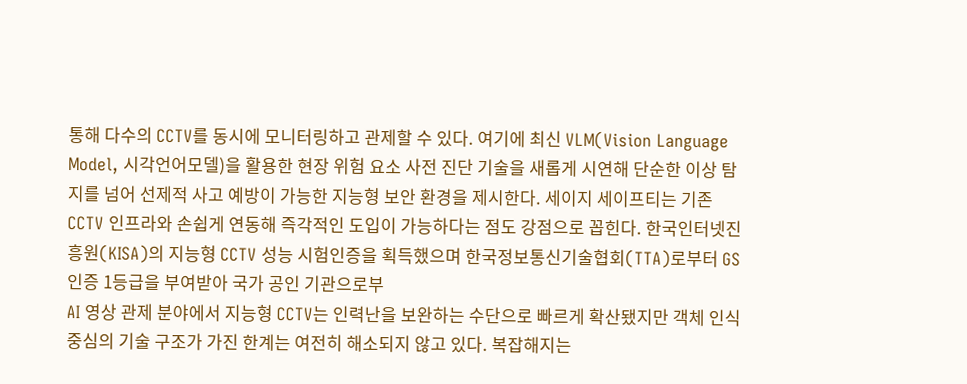통해 다수의 CCTV를 동시에 모니터링하고 관제할 수 있다. 여기에 최신 VLM(Vision Language Model, 시각언어모델)을 활용한 현장 위험 요소 사전 진단 기술을 새롭게 시연해 단순한 이상 탐지를 넘어 선제적 사고 예방이 가능한 지능형 보안 환경을 제시한다. 세이지 세이프티는 기존 CCTV 인프라와 손쉽게 연동해 즉각적인 도입이 가능하다는 점도 강점으로 꼽힌다. 한국인터넷진흥원(KISA)의 지능형 CCTV 성능 시험인증을 획득했으며 한국정보통신기술협회(TTA)로부터 GS인증 1등급을 부여받아 국가 공인 기관으로부
AI 영상 관제 분야에서 지능형 CCTV는 인력난을 보완하는 수단으로 빠르게 확산됐지만 객체 인식 중심의 기술 구조가 가진 한계는 여전히 해소되지 않고 있다. 복잡해지는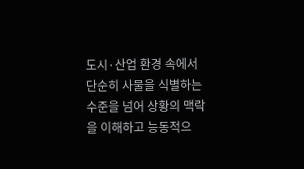도시·산업 환경 속에서 단순히 사물을 식별하는 수준을 넘어 상황의 맥락을 이해하고 능동적으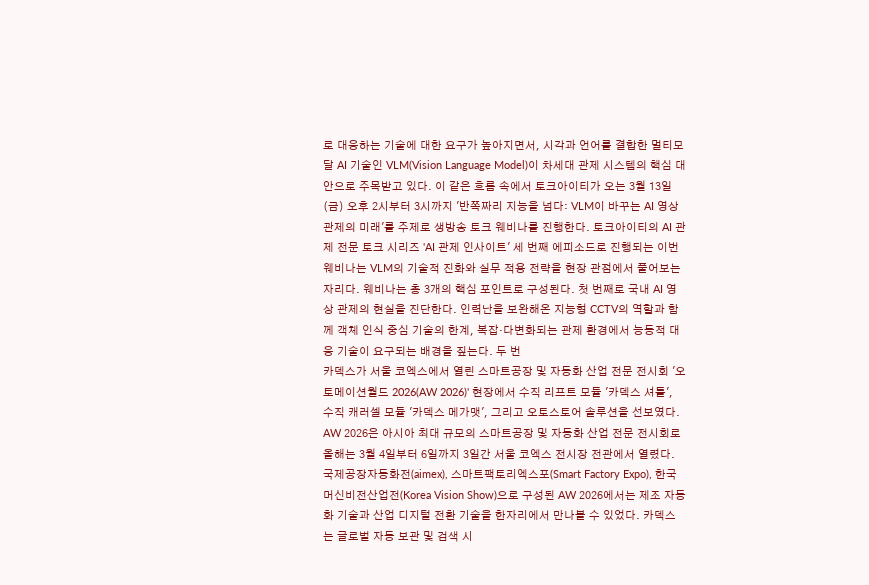로 대응하는 기술에 대한 요구가 높아지면서, 시각과 언어를 결합한 멀티모달 AI 기술인 VLM(Vision Language Model)이 차세대 관제 시스템의 핵심 대안으로 주목받고 있다. 이 같은 흐름 속에서 토크아이티가 오는 3월 13일(금) 오후 2시부터 3시까지 '반쪽짜리 지능을 넘다: VLM이 바꾸는 AI 영상 관제의 미래'를 주제로 생방송 토크 웨비나를 진행한다. 토크아이티의 AI 관제 전문 토크 시리즈 'AI 관제 인사이트' 세 번째 에피소드로 진행되는 이번 웨비나는 VLM의 기술적 진화와 실무 적용 전략을 현장 관점에서 풀어보는 자리다. 웨비나는 총 3개의 핵심 포인트로 구성된다. 첫 번째로 국내 AI 영상 관제의 현실을 진단한다. 인력난을 보완해온 지능형 CCTV의 역할과 함께 객체 인식 중심 기술의 한계, 복잡·다변화되는 관제 환경에서 능동적 대응 기술이 요구되는 배경을 짚는다. 두 번
카덱스가 서울 코엑스에서 열린 스마트공장 및 자동화 산업 전문 전시회 '오토메이션월드 2026(AW 2026)' 현장에서 수직 리프트 모듈 '카덱스 셔틀', 수직 캐러셀 모듈 '카덱스 메가맷', 그리고 오토스토어 솔루션을 선보였다. AW 2026은 아시아 최대 규모의 스마트공장 및 자동화 산업 전문 전시회로 올해는 3월 4일부터 6일까지 3일간 서울 코엑스 전시장 전관에서 열렸다. 국제공장자동화전(aimex), 스마트팩토리엑스포(Smart Factory Expo), 한국머신비전산업전(Korea Vision Show)으로 구성된 AW 2026에서는 제조 자동화 기술과 산업 디지털 전환 기술을 한자리에서 만나볼 수 있었다. 카덱스는 글로벌 자동 보관 및 검색 시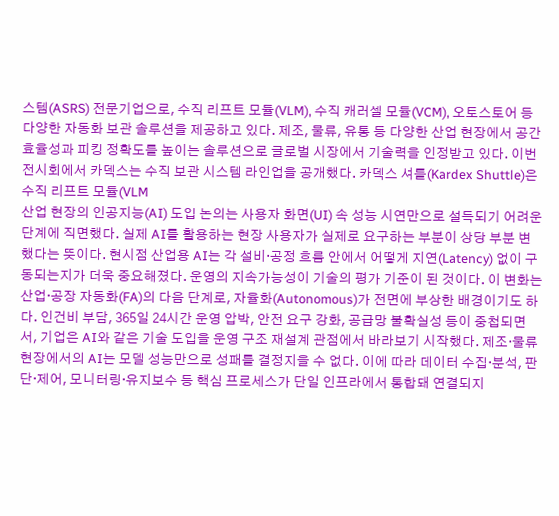스템(ASRS) 전문기업으로, 수직 리프트 모듈(VLM), 수직 캐러셀 모듈(VCM), 오토스토어 등 다양한 자동화 보관 솔루션을 제공하고 있다. 제조, 물류, 유통 등 다양한 산업 현장에서 공간 효율성과 피킹 정확도를 높이는 솔루션으로 글로벌 시장에서 기술력을 인정받고 있다. 이번 전시회에서 카덱스는 수직 보관 시스템 라인업을 공개했다. 카덱스 셔틀(Kardex Shuttle)은 수직 리프트 모듈(VLM
산업 현장의 인공지능(AI) 도입 논의는 사용자 화면(UI) 속 성능 시연만으로 설득되기 어려운 단계에 직면했다. 실제 AI를 활용하는 현장 사용자가 실제로 요구하는 부분이 상당 부분 변했다는 뜻이다. 현시점 산업용 AI는 각 설비·공정 흐름 안에서 어떻게 지연(Latency) 없이 구동되는지가 더욱 중요해졌다. 운영의 지속가능성이 기술의 평가 기준이 된 것이다. 이 변화는 산업·공장 자동화(FA)의 다음 단계로, 자율화(Autonomous)가 전면에 부상한 배경이기도 하다. 인건비 부담, 365일 24시간 운영 압박, 안전 요구 강화, 공급망 불확실성 등이 중첩되면서, 기업은 AI와 같은 기술 도입을 운영 구조 재설계 관점에서 바라보기 시작했다. 제조·물류 현장에서의 AI는 모델 성능만으로 성패를 결정지을 수 없다. 이에 따라 데이터 수집·분석, 판단·제어, 모니터링·유지보수 등 핵심 프로세스가 단일 인프라에서 통합돼 연결되지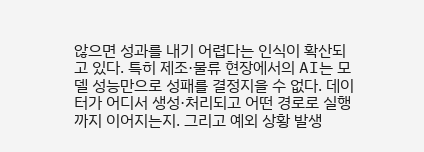않으면 성과를 내기 어렵다는 인식이 확산되고 있다. 특히 제조·물류 현장에서의 AI는 모델 성능만으로 성패를 결정지을 수 없다. 데이터가 어디서 생성·처리되고 어떤 경로로 실행까지 이어지는지. 그리고 예외 상황 발생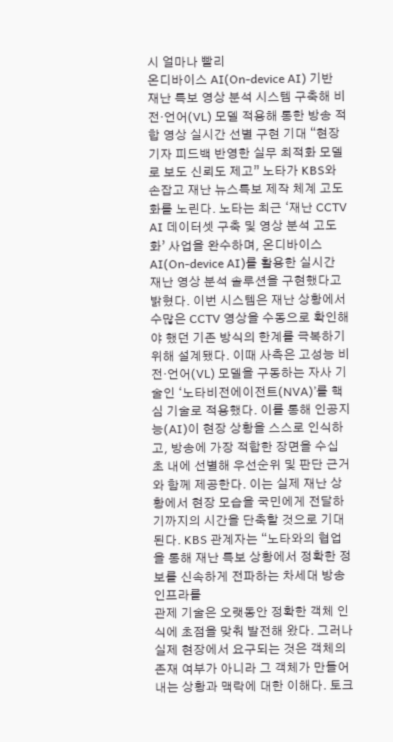시 얼마나 빨리
온디바이스 AI(On-device AI) 기반 재난 특보 영상 분석 시스템 구축해 비전·언어(VL) 모델 적용해 통한 방송 적합 영상 실시간 선별 구현 기대 “현장 기자 피드백 반영한 실무 최적화 모델로 보도 신뢰도 제고” 노타가 KBS와 손잡고 재난 뉴스특보 제작 체계 고도화를 노린다. 노타는 최근 ‘재난 CCTV AI 데이터셋 구축 및 영상 분석 고도화’ 사업을 완수하며, 온디바이스 AI(On-device AI)를 활용한 실시간 재난 영상 분석 솔루션을 구현했다고 밝혔다. 이번 시스템은 재난 상황에서 수많은 CCTV 영상을 수동으로 확인해야 했던 기존 방식의 한계를 극복하기 위해 설계됐다. 이때 사측은 고성능 비전·언어(VL) 모델을 구동하는 자사 기술인 ‘노타비전에이전트(NVA)’를 핵심 기술로 적용했다. 이를 통해 인공지능(AI)이 현장 상황을 스스로 인식하고, 방송에 가장 적합한 장면을 수십 초 내에 선별해 우선순위 및 판단 근거와 함께 제공한다. 이는 실제 재난 상황에서 현장 모습을 국민에게 전달하기까지의 시간을 단축할 것으로 기대된다. KBS 관계자는 “노타와의 협업을 통해 재난 특보 상황에서 정확한 정보를 신속하게 전파하는 차세대 방송 인프라를
관제 기술은 오랫동안 정확한 객체 인식에 초점을 맞춰 발전해 왔다. 그러나 실제 현장에서 요구되는 것은 객체의 존재 여부가 아니라 그 객체가 만들어내는 상황과 맥락에 대한 이해다. 토크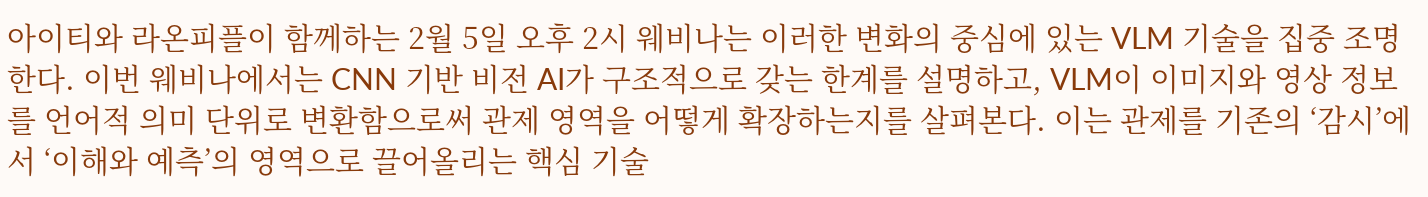아이티와 라온피플이 함께하는 2월 5일 오후 2시 웨비나는 이러한 변화의 중심에 있는 VLM 기술을 집중 조명한다. 이번 웨비나에서는 CNN 기반 비전 AI가 구조적으로 갖는 한계를 설명하고, VLM이 이미지와 영상 정보를 언어적 의미 단위로 변환함으로써 관제 영역을 어떻게 확장하는지를 살펴본다. 이는 관제를 기존의 ‘감시’에서 ‘이해와 예측’의 영역으로 끌어올리는 핵심 기술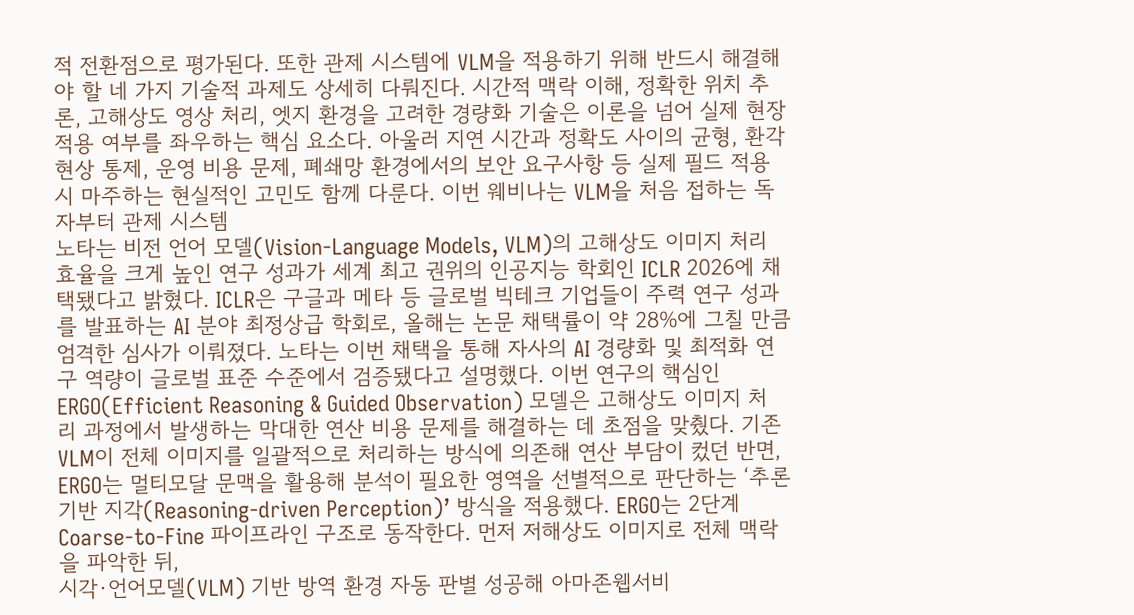적 전환점으로 평가된다. 또한 관제 시스템에 VLM을 적용하기 위해 반드시 해결해야 할 네 가지 기술적 과제도 상세히 다뤄진다. 시간적 맥락 이해, 정확한 위치 추론, 고해상도 영상 처리, 엣지 환경을 고려한 경량화 기술은 이론을 넘어 실제 현장 적용 여부를 좌우하는 핵심 요소다. 아울러 지연 시간과 정확도 사이의 균형, 환각 현상 통제, 운영 비용 문제, 폐쇄망 환경에서의 보안 요구사항 등 실제 필드 적용 시 마주하는 현실적인 고민도 함께 다룬다. 이번 웨비나는 VLM을 처음 접하는 독자부터 관제 시스템
노타는 비전 언어 모델(Vision-Language Models, VLM)의 고해상도 이미지 처리 효율을 크게 높인 연구 성과가 세계 최고 권위의 인공지능 학회인 ICLR 2026에 채택됐다고 밝혔다. ICLR은 구글과 메타 등 글로벌 빅테크 기업들이 주력 연구 성과를 발표하는 AI 분야 최정상급 학회로, 올해는 논문 채택률이 약 28%에 그칠 만큼 엄격한 심사가 이뤄졌다. 노타는 이번 채택을 통해 자사의 AI 경량화 및 최적화 연구 역량이 글로벌 표준 수준에서 검증됐다고 설명했다. 이번 연구의 핵심인 ERGO(Efficient Reasoning & Guided Observation) 모델은 고해상도 이미지 처리 과정에서 발생하는 막대한 연산 비용 문제를 해결하는 데 초점을 맞췄다. 기존 VLM이 전체 이미지를 일괄적으로 처리하는 방식에 의존해 연산 부담이 컸던 반면, ERGO는 멀티모달 문맥을 활용해 분석이 필요한 영역을 선별적으로 판단하는 ‘추론 기반 지각(Reasoning-driven Perception)’ 방식을 적용했다. ERGO는 2단계 Coarse-to-Fine 파이프라인 구조로 동작한다. 먼저 저해상도 이미지로 전체 맥락을 파악한 뒤,
시각·언어모델(VLM) 기반 방역 환경 자동 판별 성공해 아마존웹서비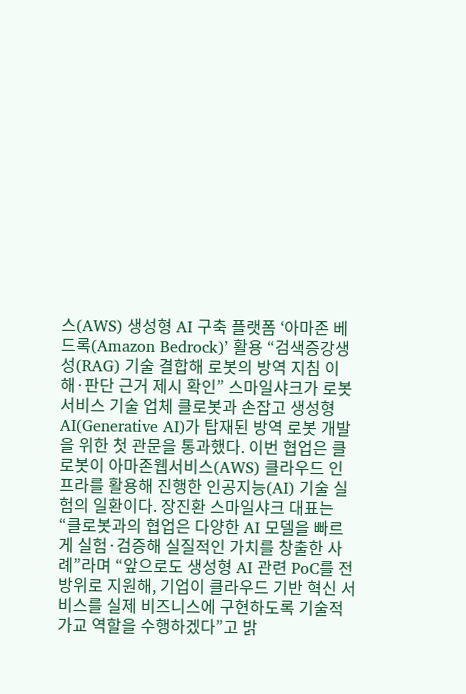스(AWS) 생성형 AI 구축 플랫폼 ‘아마존 베드록(Amazon Bedrock)’ 활용 “검색증강생성(RAG) 기술 결합해 로봇의 방역 지침 이해·판단 근거 제시 확인” 스마일샤크가 로봇 서비스 기술 업체 클로봇과 손잡고 생성형 AI(Generative AI)가 탑재된 방역 로봇 개발을 위한 첫 관문을 통과했다. 이번 협업은 클로봇이 아마존웹서비스(AWS) 클라우드 인프라를 활용해 진행한 인공지능(AI) 기술 실험의 일환이다. 장진환 스마일샤크 대표는 “클로봇과의 협업은 다양한 AI 모델을 빠르게 실험·검증해 실질적인 가치를 창출한 사례”라며 “앞으로도 생성형 AI 관련 PoC를 전방위로 지원해, 기업이 클라우드 기반 혁신 서비스를 실제 비즈니스에 구현하도록 기술적 가교 역할을 수행하겠다”고 밝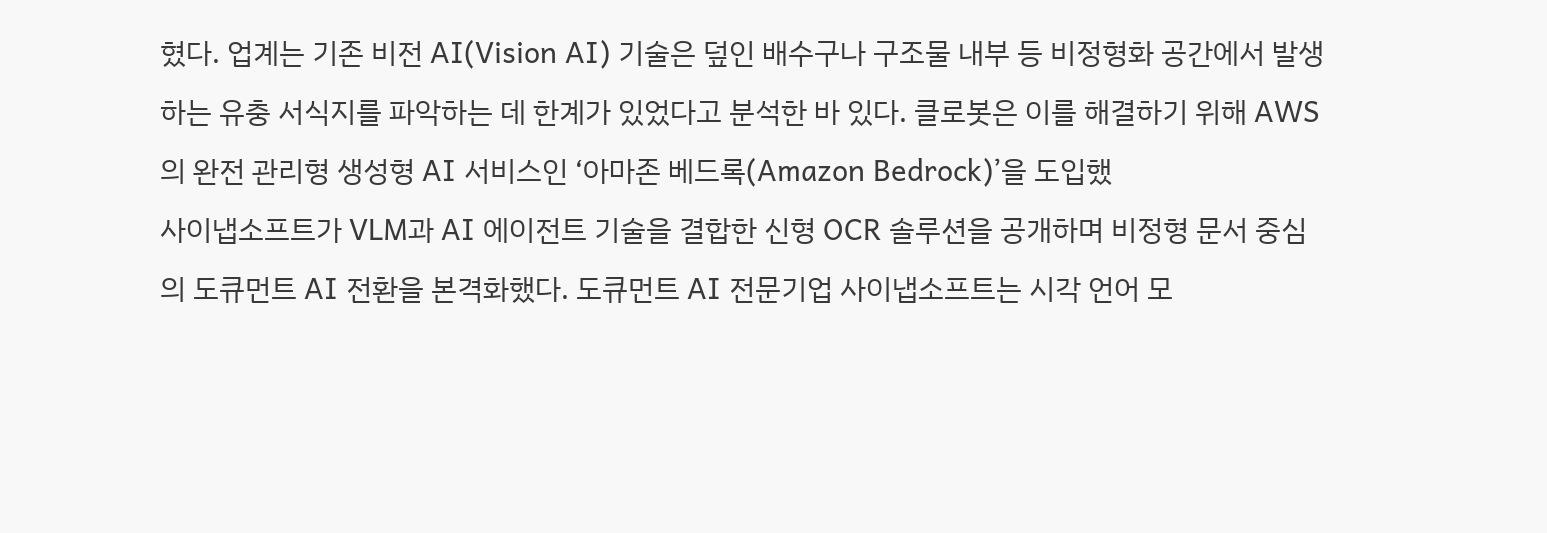혔다. 업계는 기존 비전 AI(Vision AI) 기술은 덮인 배수구나 구조물 내부 등 비정형화 공간에서 발생하는 유충 서식지를 파악하는 데 한계가 있었다고 분석한 바 있다. 클로봇은 이를 해결하기 위해 AWS의 완전 관리형 생성형 AI 서비스인 ‘아마존 베드록(Amazon Bedrock)’을 도입했
사이냅소프트가 VLM과 AI 에이전트 기술을 결합한 신형 OCR 솔루션을 공개하며 비정형 문서 중심의 도큐먼트 AI 전환을 본격화했다. 도큐먼트 AI 전문기업 사이냅소프트는 시각 언어 모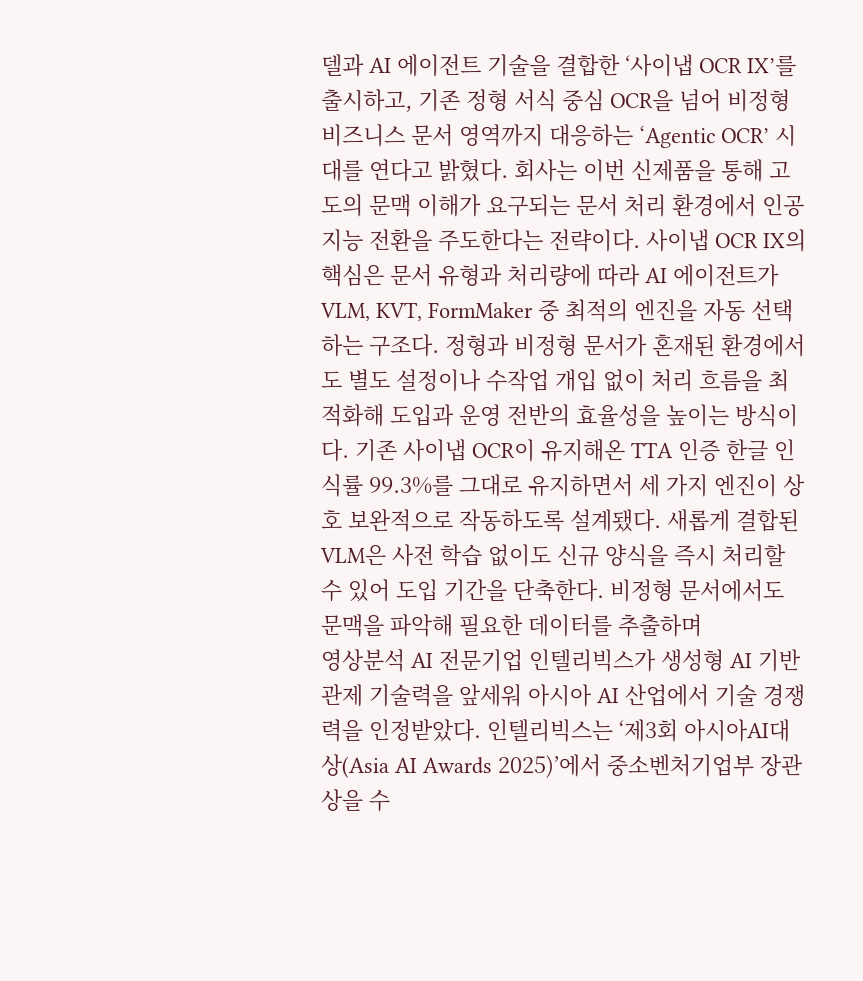델과 AI 에이전트 기술을 결합한 ‘사이냅 OCR IX’를 출시하고, 기존 정형 서식 중심 OCR을 넘어 비정형 비즈니스 문서 영역까지 대응하는 ‘Agentic OCR’ 시대를 연다고 밝혔다. 회사는 이번 신제품을 통해 고도의 문맥 이해가 요구되는 문서 처리 환경에서 인공지능 전환을 주도한다는 전략이다. 사이냅 OCR IX의 핵심은 문서 유형과 처리량에 따라 AI 에이전트가 VLM, KVT, FormMaker 중 최적의 엔진을 자동 선택하는 구조다. 정형과 비정형 문서가 혼재된 환경에서도 별도 설정이나 수작업 개입 없이 처리 흐름을 최적화해 도입과 운영 전반의 효율성을 높이는 방식이다. 기존 사이냅 OCR이 유지해온 TTA 인증 한글 인식률 99.3%를 그대로 유지하면서 세 가지 엔진이 상호 보완적으로 작동하도록 설계됐다. 새롭게 결합된 VLM은 사전 학습 없이도 신규 양식을 즉시 처리할 수 있어 도입 기간을 단축한다. 비정형 문서에서도 문맥을 파악해 필요한 데이터를 추출하며
영상분석 AI 전문기업 인텔리빅스가 생성형 AI 기반 관제 기술력을 앞세워 아시아 AI 산업에서 기술 경쟁력을 인정받았다. 인텔리빅스는 ‘제3회 아시아AI대상(Asia AI Awards 2025)’에서 중소벤처기업부 장관상을 수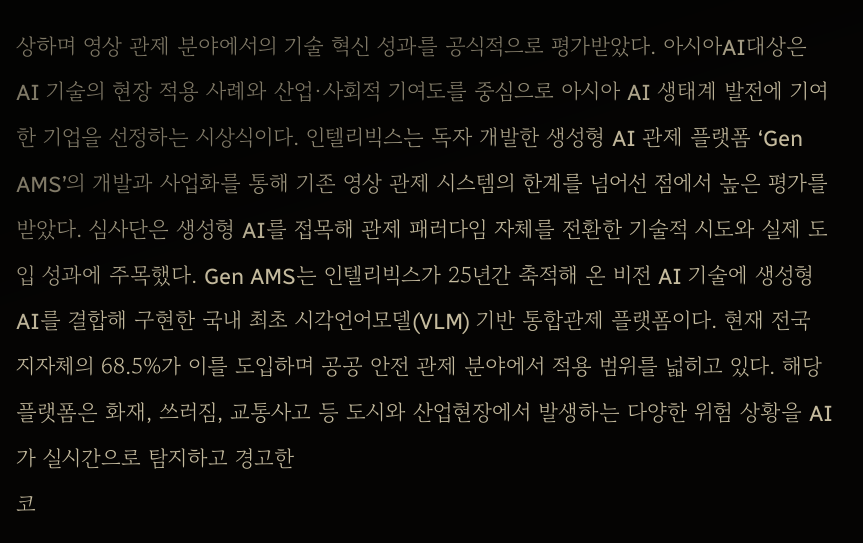상하며 영상 관제 분야에서의 기술 혁신 성과를 공식적으로 평가받았다. 아시아AI대상은 AI 기술의 현장 적용 사례와 산업·사회적 기여도를 중심으로 아시아 AI 생태계 발전에 기여한 기업을 선정하는 시상식이다. 인텔리빅스는 독자 개발한 생성형 AI 관제 플랫폼 ‘Gen AMS’의 개발과 사업화를 통해 기존 영상 관제 시스템의 한계를 넘어선 점에서 높은 평가를 받았다. 심사단은 생성형 AI를 접목해 관제 패러다임 자체를 전환한 기술적 시도와 실제 도입 성과에 주목했다. Gen AMS는 인텔리빅스가 25년간 축적해 온 비전 AI 기술에 생성형 AI를 결합해 구현한 국내 최초 시각언어모델(VLM) 기반 통합관제 플랫폼이다. 현재 전국 지자체의 68.5%가 이를 도입하며 공공 안전 관제 분야에서 적용 범위를 넓히고 있다. 해당 플랫폼은 화재, 쓰러짐, 교통사고 등 도시와 산업현장에서 발생하는 다양한 위험 상황을 AI가 실시간으로 탐지하고 경고한
코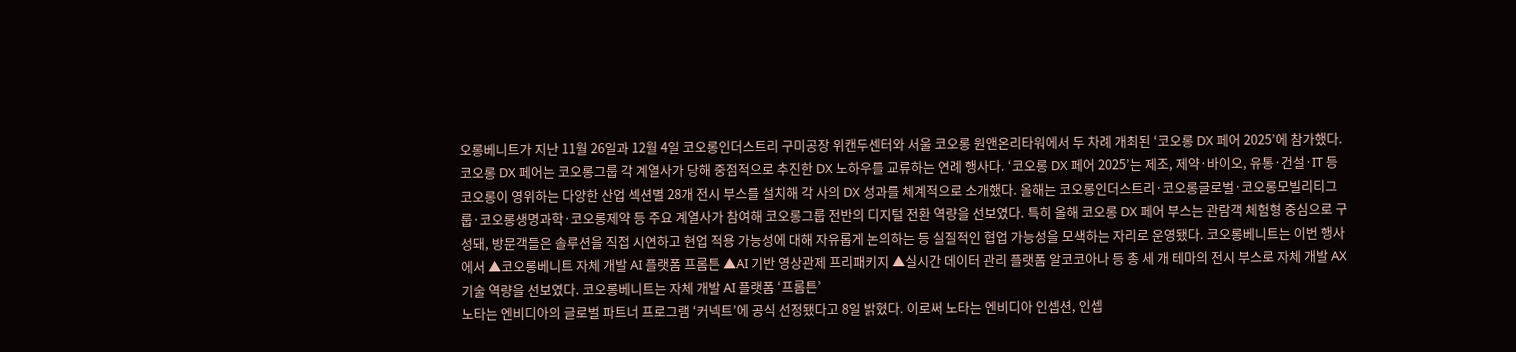오롱베니트가 지난 11월 26일과 12월 4일 코오롱인더스트리 구미공장 위캔두센터와 서울 코오롱 원앤온리타워에서 두 차례 개최된 ‘코오롱 DX 페어 2025’에 참가했다. 코오롱 DX 페어는 코오롱그룹 각 계열사가 당해 중점적으로 추진한 DX 노하우를 교류하는 연례 행사다. ‘코오롱 DX 페어 2025’는 제조, 제약·바이오, 유통·건설·IT 등 코오롱이 영위하는 다양한 산업 섹션별 28개 전시 부스를 설치해 각 사의 DX 성과를 체계적으로 소개했다. 올해는 코오롱인더스트리·코오롱글로벌·코오롱모빌리티그룹·코오롱생명과학·코오롱제약 등 주요 계열사가 참여해 코오롱그룹 전반의 디지털 전환 역량을 선보였다. 특히 올해 코오롱 DX 페어 부스는 관람객 체험형 중심으로 구성돼, 방문객들은 솔루션을 직접 시연하고 현업 적용 가능성에 대해 자유롭게 논의하는 등 실질적인 협업 가능성을 모색하는 자리로 운영됐다. 코오롱베니트는 이번 행사에서 ▲코오롱베니트 자체 개발 AI 플랫폼 프롬튼 ▲AI 기반 영상관제 프리패키지 ▲실시간 데이터 관리 플랫폼 알코코아나 등 총 세 개 테마의 전시 부스로 자체 개발 AX 기술 역량을 선보였다. 코오롱베니트는 자체 개발 AI 플랫폼 ‘프롬튼’
노타는 엔비디아의 글로벌 파트너 프로그램 ‘커넥트’에 공식 선정됐다고 8일 밝혔다. 이로써 노타는 엔비디아 인셉션, 인셉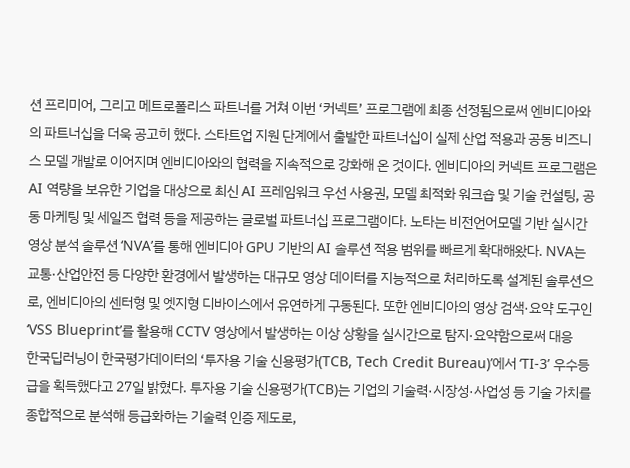션 프리미어, 그리고 메트로폴리스 파트너를 거쳐 이번 ‘커넥트’ 프로그램에 최종 선정됨으로써 엔비디아와의 파트너십을 더욱 공고히 했다. 스타트업 지원 단계에서 출발한 파트너십이 실제 산업 적용과 공동 비즈니스 모델 개발로 이어지며 엔비디아와의 협력을 지속적으로 강화해 온 것이다. 엔비디아의 커넥트 프로그램은 AI 역량을 보유한 기업을 대상으로 최신 AI 프레임워크 우선 사용권, 모델 최적화 워크숍 및 기술 컨설팅, 공동 마케팅 및 세일즈 협력 등을 제공하는 글로벌 파트너십 프로그램이다. 노타는 비전언어모델 기반 실시간 영상 분석 솔루션 ‘NVA’를 통해 엔비디아 GPU 기반의 AI 솔루션 적용 범위를 빠르게 확대해왔다. NVA는 교통·산업안전 등 다양한 환경에서 발생하는 대규모 영상 데이터를 지능적으로 처리하도록 설계된 솔루션으로, 엔비디아의 센터형 및 엣지형 디바이스에서 유연하게 구동된다. 또한 엔비디아의 영상 검색·요약 도구인 ‘VSS Blueprint’를 활용해 CCTV 영상에서 발생하는 이상 상황을 실시간으로 탐지·요약함으로써 대응
한국딥러닝이 한국평가데이터의 ‘투자용 기술 신용평가(TCB, Tech Credit Bureau)’에서 ‘TI-3’ 우수등급을 획득했다고 27일 밝혔다. 투자용 기술 신용평가(TCB)는 기업의 기술력·시장성·사업성 등 기술 가치를 종합적으로 분석해 등급화하는 기술력 인증 제도로,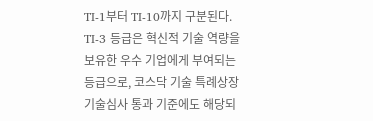TI-1부터 TI-10까지 구분된다. TI-3 등급은 혁신적 기술 역량을 보유한 우수 기업에게 부여되는 등급으로, 코스닥 기술 특례상장 기술심사 통과 기준에도 해당되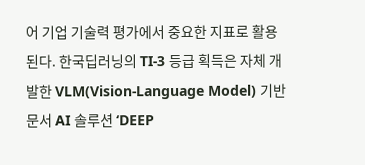어 기업 기술력 평가에서 중요한 지표로 활용된다. 한국딥러닝의 TI-3 등급 획득은 자체 개발한 VLM(Vision-Language Model) 기반 문서 AI 솔루션 ‘DEEP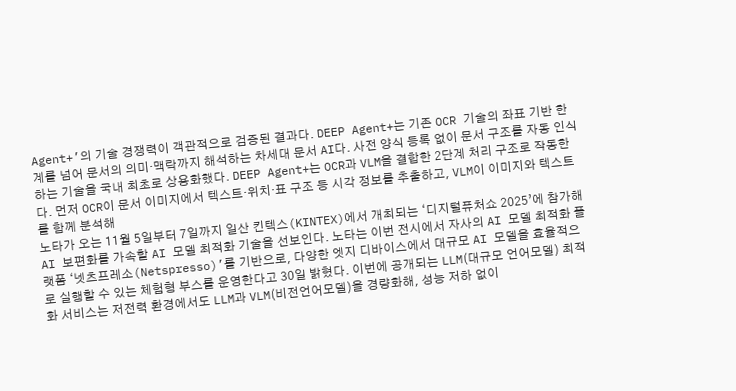Agent+’의 기술 경쟁력이 객관적으로 검증된 결과다. DEEP Agent+는 기존 OCR 기술의 좌표 기반 한계를 넘어 문서의 의미·맥락까지 해석하는 차세대 문서 AI다. 사전 양식 등록 없이 문서 구조를 자동 인식하는 기술을 국내 최초로 상용화했다. DEEP Agent+는 OCR과 VLM을 결합한 2단계 처리 구조로 작동한다. 먼저 OCR이 문서 이미지에서 텍스트·위치·표 구조 등 시각 정보를 추출하고, VLM이 이미지와 텍스트를 함께 분석해
노타가 오는 11월 5일부터 7일까지 일산 킨텍스(KINTEX)에서 개최되는 ‘디지털퓨처쇼 2025’에 참가해 AI 보편화를 가속할 AI 모델 최적화 기술을 선보인다. 노타는 이번 전시에서 자사의 AI 모델 최적화 플랫폼 ‘넷츠프레소(Netspresso)’를 기반으로, 다양한 엣지 디바이스에서 대규모 AI 모델을 효율적으로 실행할 수 있는 체험형 부스를 운영한다고 30일 밝혔다. 이번에 공개되는 LLM(대규모 언어모델) 최적화 서비스는 저전력 환경에서도 LLM과 VLM(비전언어모델)을 경량화해, 성능 저하 없이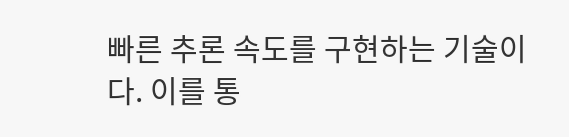빠른 추론 속도를 구현하는 기술이다. 이를 통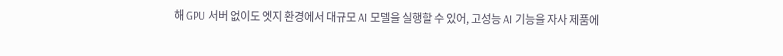해 GPU 서버 없이도 엣지 환경에서 대규모 AI 모델을 실행할 수 있어, 고성능 AI 기능을 자사 제품에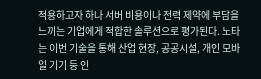적용하고자 하나 서버 비용이나 전력 제약에 부담을 느끼는 기업에게 적합한 솔루션으로 평가된다. 노타는 이번 기술을 통해 산업 현장, 공공시설, 개인 모바일 기기 등 인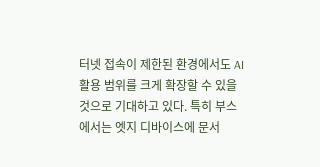터넷 접속이 제한된 환경에서도 AI 활용 범위를 크게 확장할 수 있을 것으로 기대하고 있다. 특히 부스에서는 엣지 디바이스에 문서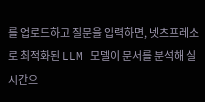를 업로드하고 질문을 입력하면, 넷츠프레소로 최적화된 LLM 모델이 문서를 분석해 실시간으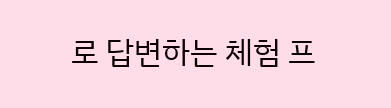로 답변하는 체험 프